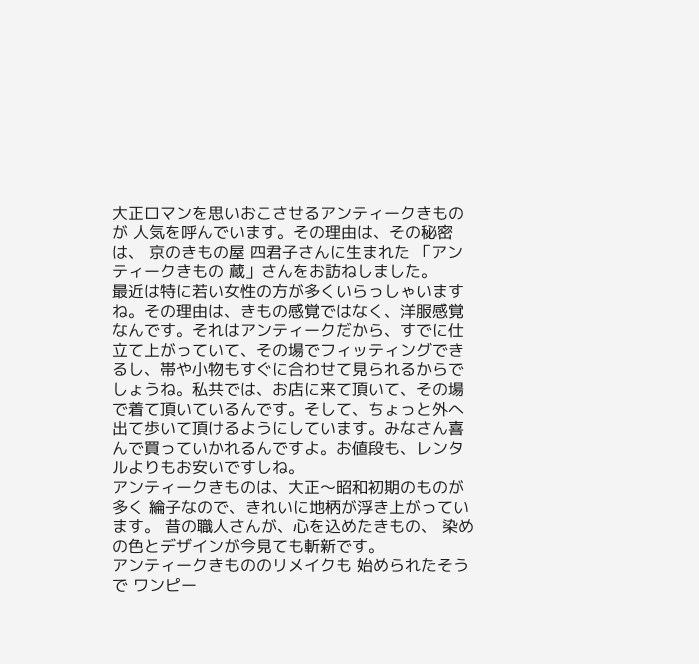大正ロマンを思いおこさせるアンティークきものが 人気を呼んでいます。その理由は、その秘密は、 京のきもの屋 四君子さんに生まれた 「アンティークきもの 蔵」さんをお訪ねしました。
最近は特に若い女性の方が多くいらっしゃいますね。その理由は、きもの感覚ではなく、洋服感覚なんです。それはアンティークだから、すでに仕立て上がっていて、その場でフィッティングできるし、帯や小物もすぐに合わせて見られるからでしょうね。私共では、お店に来て頂いて、その場で着て頂いているんです。そして、ちょっと外へ出て歩いて頂けるようにしています。みなさん喜んで買っていかれるんですよ。お値段も、レンタルよりもお安いですしね。
アンティークきものは、大正〜昭和初期のものが多く 綸子なので、きれいに地柄が浮き上がっています。 昔の職人さんが、心を込めたきもの、 染めの色とデザインが今見ても斬新です。
アンティークきもののリメイクも 始められたそうで ワンピー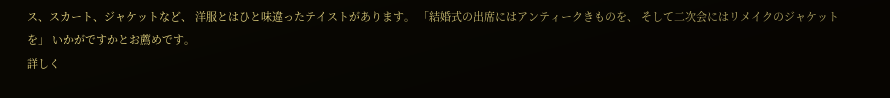ス、スカート、ジャケットなど、 洋服とはひと味違ったテイストがあります。 「結婚式の出席にはアンティークきものを、 そして二次会にはリメイクのジャケットを」 いかがですかとお薦めです。
詳しく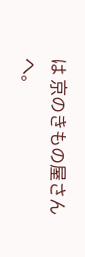は 京のきもの屋さんへ。